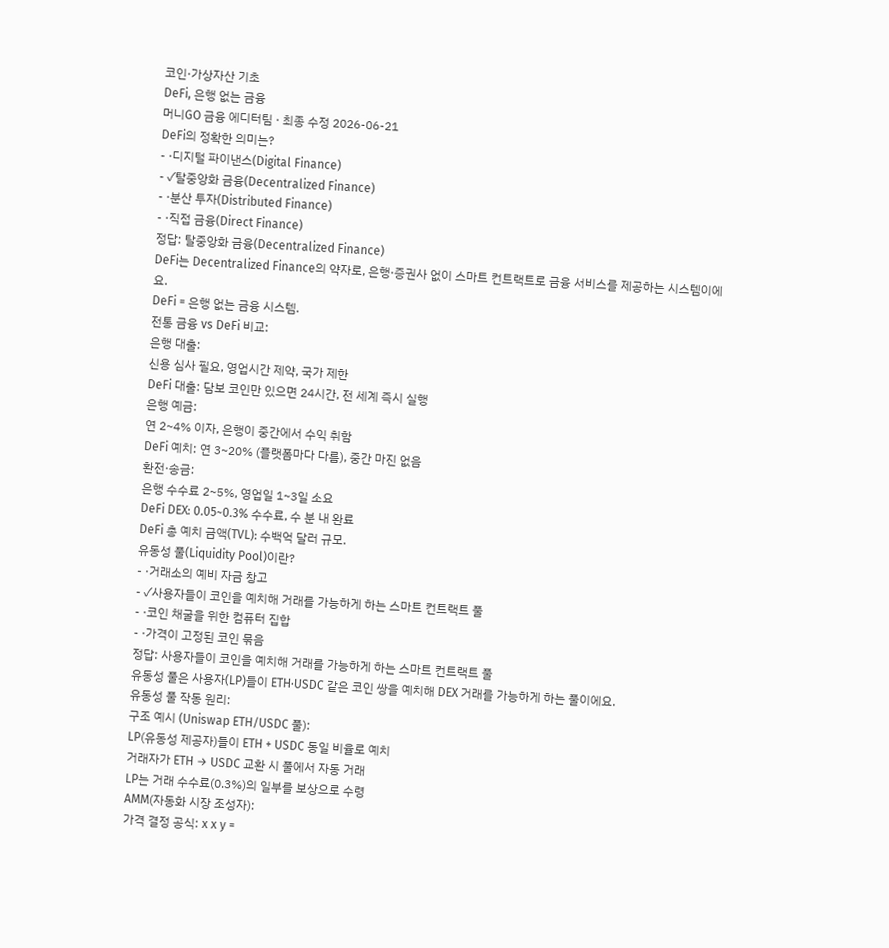코인·가상자산 기초
DeFi, 은행 없는 금융
머니GO 금융 에디터팀 · 최종 수정 2026-06-21
DeFi의 정확한 의미는?
- ·디지털 파이낸스(Digital Finance)
- ✓탈중앙화 금융(Decentralized Finance)
- ·분산 투자(Distributed Finance)
- ·직접 금융(Direct Finance)
정답: 탈중앙화 금융(Decentralized Finance)
DeFi는 Decentralized Finance의 약자로, 은행·증권사 없이 스마트 컨트랙트로 금융 서비스를 제공하는 시스템이에요.
DeFi = 은행 없는 금융 시스템.
전통 금융 vs DeFi 비교:
은행 대출:
신용 심사 필요, 영업시간 제약, 국가 제한
DeFi 대출: 담보 코인만 있으면 24시간, 전 세계 즉시 실행
은행 예금:
연 2~4% 이자, 은행이 중간에서 수익 취함
DeFi 예치: 연 3~20% (플랫폼마다 다름), 중간 마진 없음
환전·송금:
은행 수수료 2~5%, 영업일 1~3일 소요
DeFi DEX: 0.05~0.3% 수수료, 수 분 내 완료
DeFi 총 예치 금액(TVL): 수백억 달러 규모.
유동성 풀(Liquidity Pool)이란?
- ·거래소의 예비 자금 창고
- ✓사용자들이 코인을 예치해 거래를 가능하게 하는 스마트 컨트랙트 풀
- ·코인 채굴을 위한 컴퓨터 집합
- ·가격이 고정된 코인 묶음
정답: 사용자들이 코인을 예치해 거래를 가능하게 하는 스마트 컨트랙트 풀
유동성 풀은 사용자(LP)들이 ETH·USDC 같은 코인 쌍을 예치해 DEX 거래를 가능하게 하는 풀이에요.
유동성 풀 작동 원리:
구조 예시 (Uniswap ETH/USDC 풀):
LP(유동성 제공자)들이 ETH + USDC 동일 비율로 예치
거래자가 ETH → USDC 교환 시 풀에서 자동 거래
LP는 거래 수수료(0.3%)의 일부를 보상으로 수령
AMM(자동화 시장 조성자):
가격 결정 공식: x x y =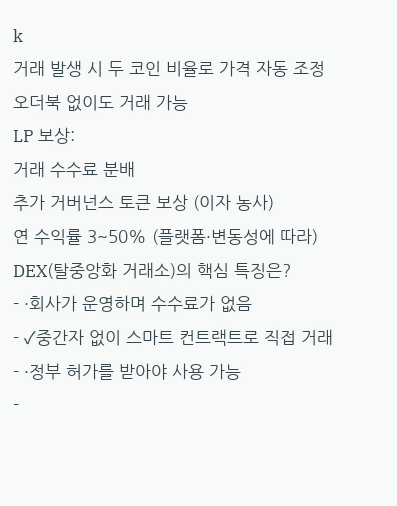k
거래 발생 시 두 코인 비율로 가격 자동 조정
오더북 없이도 거래 가능
LP 보상:
거래 수수료 분배
추가 거버넌스 토큰 보상 (이자 농사)
연 수익률 3~50% (플랫폼·변동성에 따라)
DEX(탈중앙화 거래소)의 핵심 특징은?
- ·회사가 운영하며 수수료가 없음
- ✓중간자 없이 스마트 컨트랙트로 직접 거래
- ·정부 허가를 받아야 사용 가능
-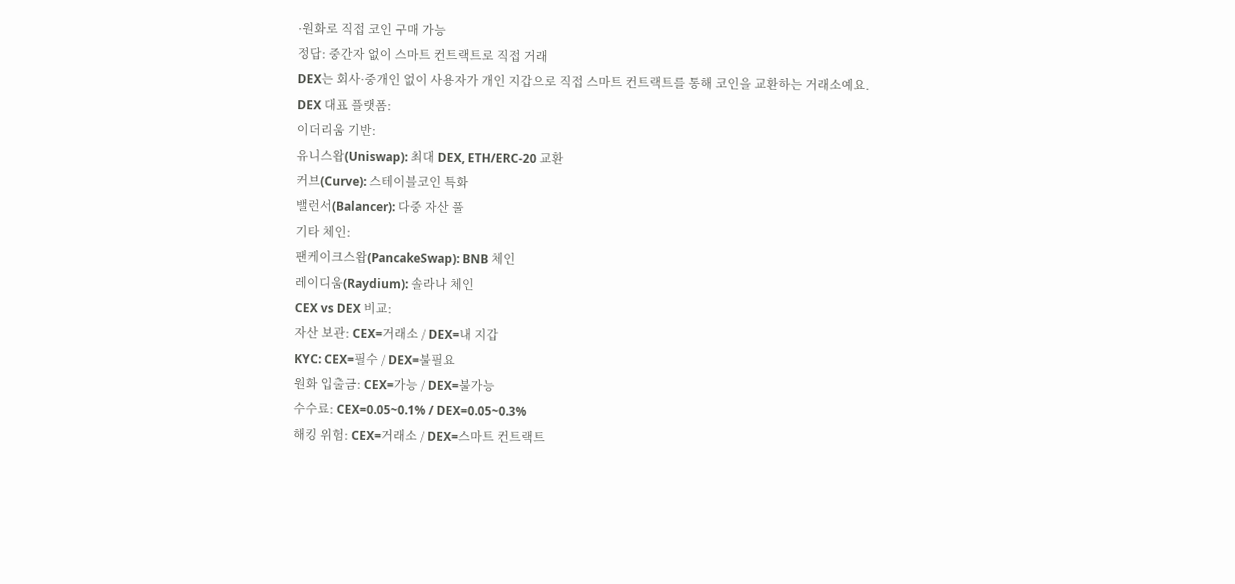·원화로 직접 코인 구매 가능
정답: 중간자 없이 스마트 컨트랙트로 직접 거래
DEX는 회사·중개인 없이 사용자가 개인 지갑으로 직접 스마트 컨트랙트를 통해 코인을 교환하는 거래소예요.
DEX 대표 플랫폼:
이더리움 기반:
유니스왑(Uniswap): 최대 DEX, ETH/ERC-20 교환
커브(Curve): 스테이블코인 특화
밸런서(Balancer): 다중 자산 풀
기타 체인:
팬케이크스왑(PancakeSwap): BNB 체인
레이디움(Raydium): 솔라나 체인
CEX vs DEX 비교:
자산 보관: CEX=거래소 / DEX=내 지갑
KYC: CEX=필수 / DEX=불필요
원화 입출금: CEX=가능 / DEX=불가능
수수료: CEX=0.05~0.1% / DEX=0.05~0.3%
해킹 위험: CEX=거래소 / DEX=스마트 컨트랙트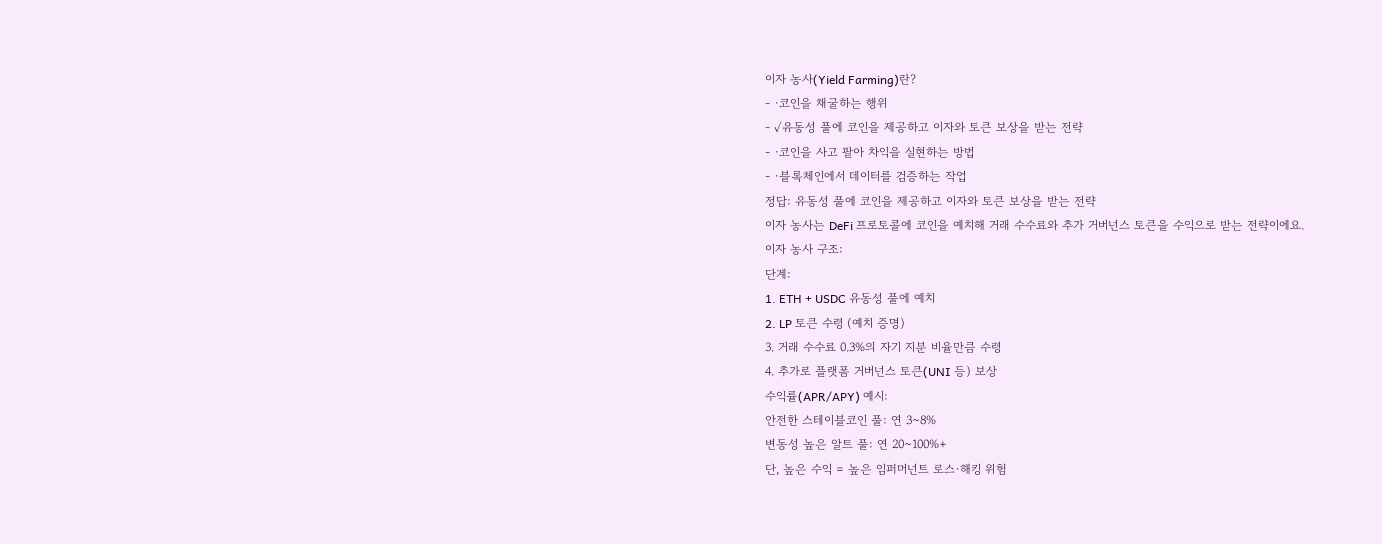이자 농사(Yield Farming)란?
- ·코인을 채굴하는 행위
- ✓유동성 풀에 코인을 제공하고 이자와 토큰 보상을 받는 전략
- ·코인을 사고 팔아 차익을 실현하는 방법
- ·블록체인에서 데이터를 검증하는 작업
정답: 유동성 풀에 코인을 제공하고 이자와 토큰 보상을 받는 전략
이자 농사는 DeFi 프로토콜에 코인을 예치해 거래 수수료와 추가 거버넌스 토큰을 수익으로 받는 전략이에요.
이자 농사 구조:
단계:
1. ETH + USDC 유동성 풀에 예치
2. LP 토큰 수령 (예치 증명)
3. 거래 수수료 0.3%의 자기 지분 비율만큼 수령
4. 추가로 플랫폼 거버넌스 토큰(UNI 등) 보상
수익률(APR/APY) 예시:
안전한 스테이블코인 풀: 연 3~8%
변동성 높은 알트 풀: 연 20~100%+
단, 높은 수익 = 높은 임퍼머넌트 로스·해킹 위험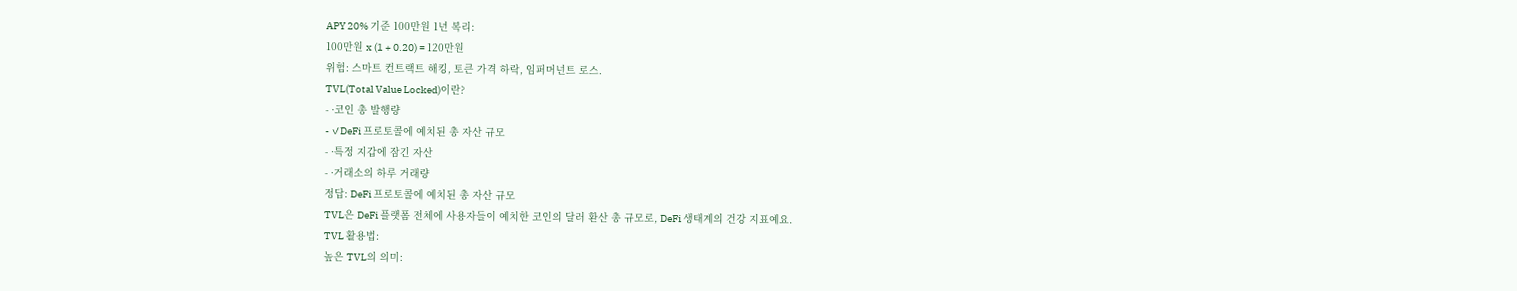APY 20% 기준 100만원 1년 복리:
100만원 x (1 + 0.20) = 120만원
위험: 스마트 컨트랙트 해킹, 토큰 가격 하락, 임퍼머넌트 로스.
TVL(Total Value Locked)이란?
- ·코인 총 발행량
- ✓DeFi 프로토콜에 예치된 총 자산 규모
- ·특정 지갑에 잠긴 자산
- ·거래소의 하루 거래량
정답: DeFi 프로토콜에 예치된 총 자산 규모
TVL은 DeFi 플랫폼 전체에 사용자들이 예치한 코인의 달러 환산 총 규모로, DeFi 생태계의 건강 지표예요.
TVL 활용법:
높은 TVL의 의미: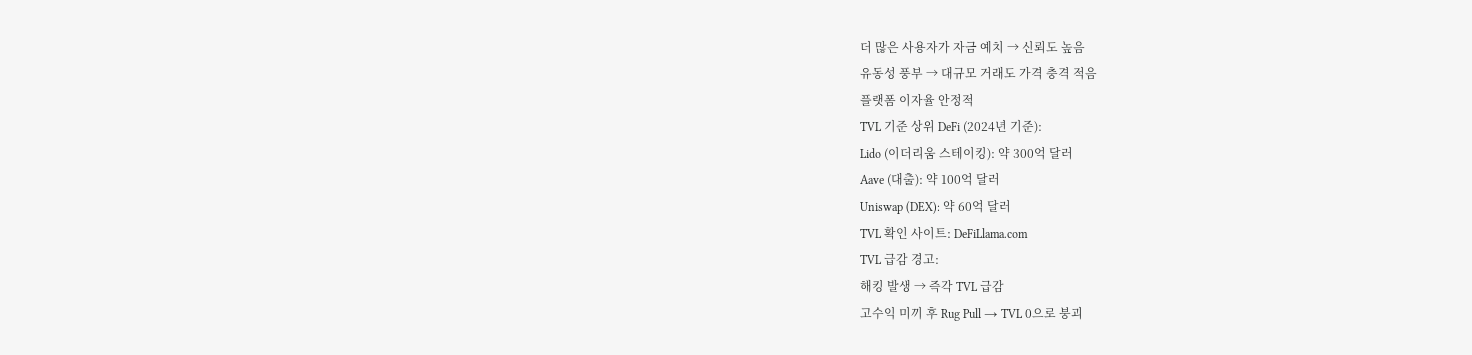더 많은 사용자가 자금 예치 → 신뢰도 높음
유동성 풍부 → 대규모 거래도 가격 충격 적음
플랫폼 이자율 안정적
TVL 기준 상위 DeFi (2024년 기준):
Lido (이더리움 스테이킹): 약 300억 달러
Aave (대출): 약 100억 달러
Uniswap (DEX): 약 60억 달러
TVL 확인 사이트: DeFiLlama.com
TVL 급감 경고:
해킹 발생 → 즉각 TVL 급감
고수익 미끼 후 Rug Pull → TVL 0으로 붕괴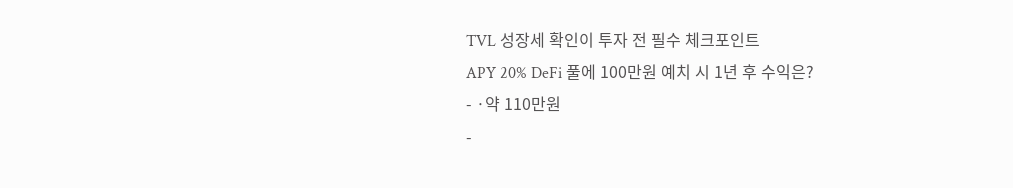TVL 성장세 확인이 투자 전 필수 체크포인트
APY 20% DeFi 풀에 100만원 예치 시 1년 후 수익은?
- ·약 110만원
-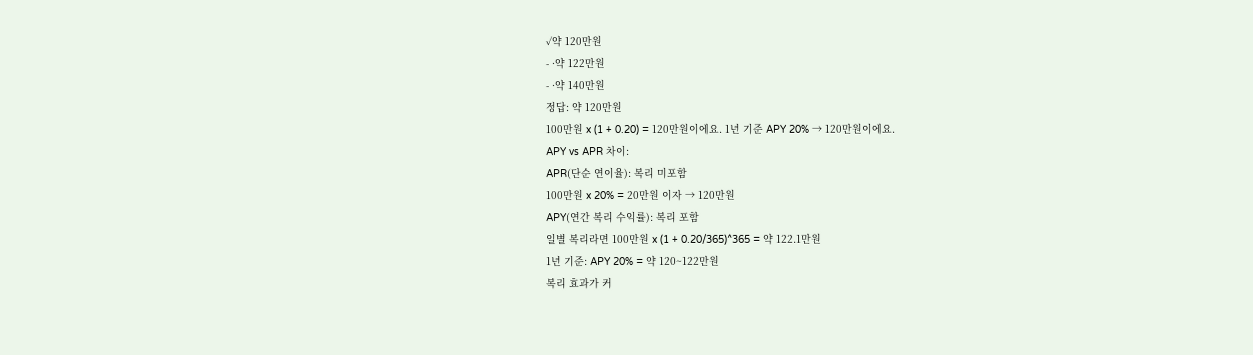✓약 120만원
- ·약 122만원
- ·약 140만원
정답: 약 120만원
100만원 x (1 + 0.20) = 120만원이에요. 1년 기준 APY 20% → 120만원이에요.
APY vs APR 차이:
APR(단순 연이율): 복리 미포함
100만원 x 20% = 20만원 이자 → 120만원
APY(연간 복리 수익률): 복리 포함
일별 복리라면 100만원 x (1 + 0.20/365)^365 = 약 122.1만원
1년 기준: APY 20% = 약 120~122만원
복리 효과가 커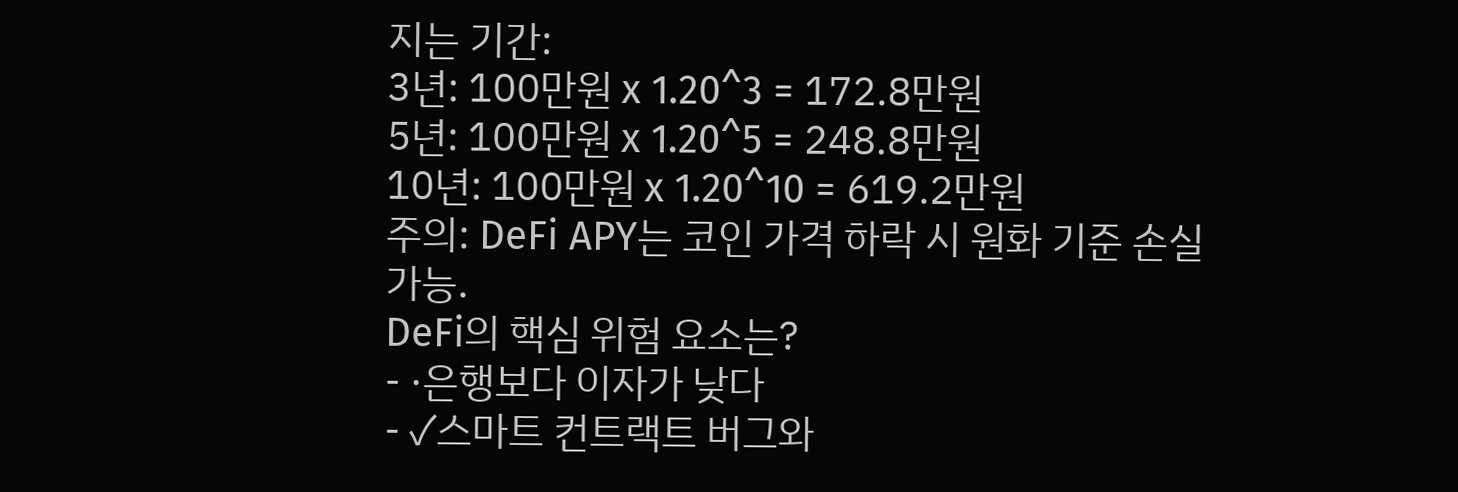지는 기간:
3년: 100만원 x 1.20^3 = 172.8만원
5년: 100만원 x 1.20^5 = 248.8만원
10년: 100만원 x 1.20^10 = 619.2만원
주의: DeFi APY는 코인 가격 하락 시 원화 기준 손실 가능.
DeFi의 핵심 위험 요소는?
- ·은행보다 이자가 낮다
- ✓스마트 컨트랙트 버그와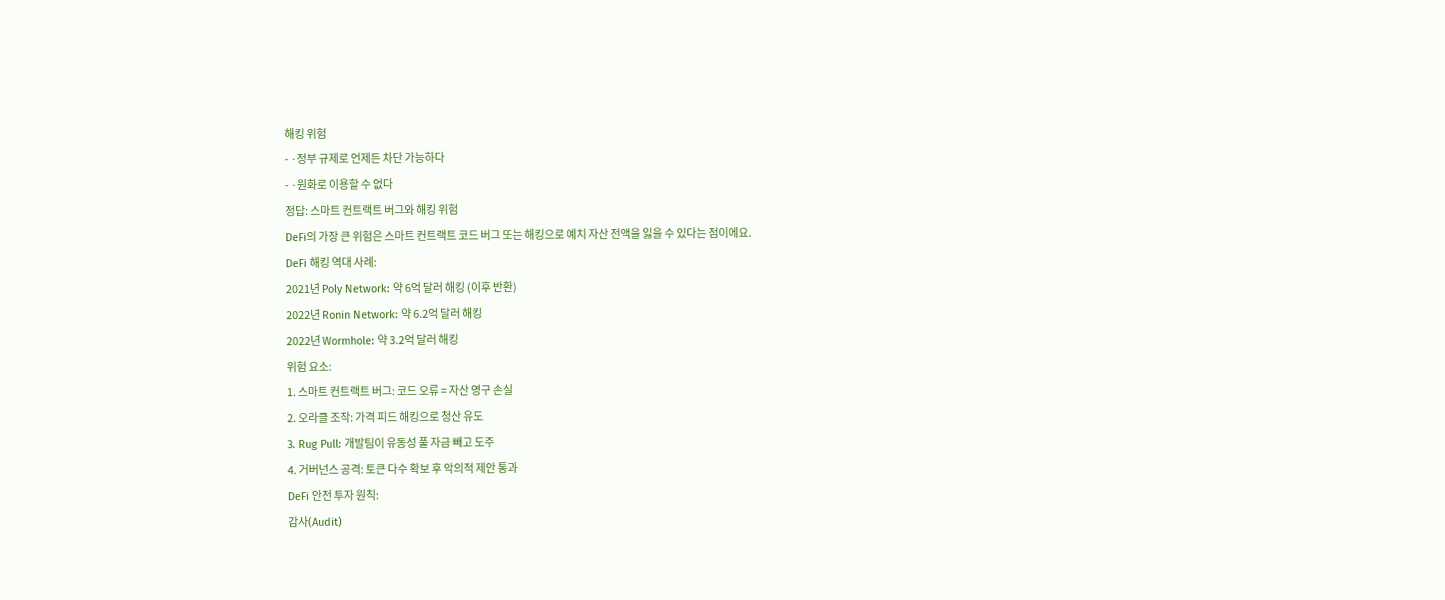해킹 위험
- ·정부 규제로 언제든 차단 가능하다
- ·원화로 이용할 수 없다
정답: 스마트 컨트랙트 버그와 해킹 위험
DeFi의 가장 큰 위험은 스마트 컨트랙트 코드 버그 또는 해킹으로 예치 자산 전액을 잃을 수 있다는 점이에요.
DeFi 해킹 역대 사례:
2021년 Poly Network: 약 6억 달러 해킹 (이후 반환)
2022년 Ronin Network: 약 6.2억 달러 해킹
2022년 Wormhole: 약 3.2억 달러 해킹
위험 요소:
1. 스마트 컨트랙트 버그: 코드 오류 = 자산 영구 손실
2. 오라클 조작: 가격 피드 해킹으로 청산 유도
3. Rug Pull: 개발팀이 유동성 풀 자금 빼고 도주
4. 거버넌스 공격: 토큰 다수 확보 후 악의적 제안 통과
DeFi 안전 투자 원칙:
감사(Audit)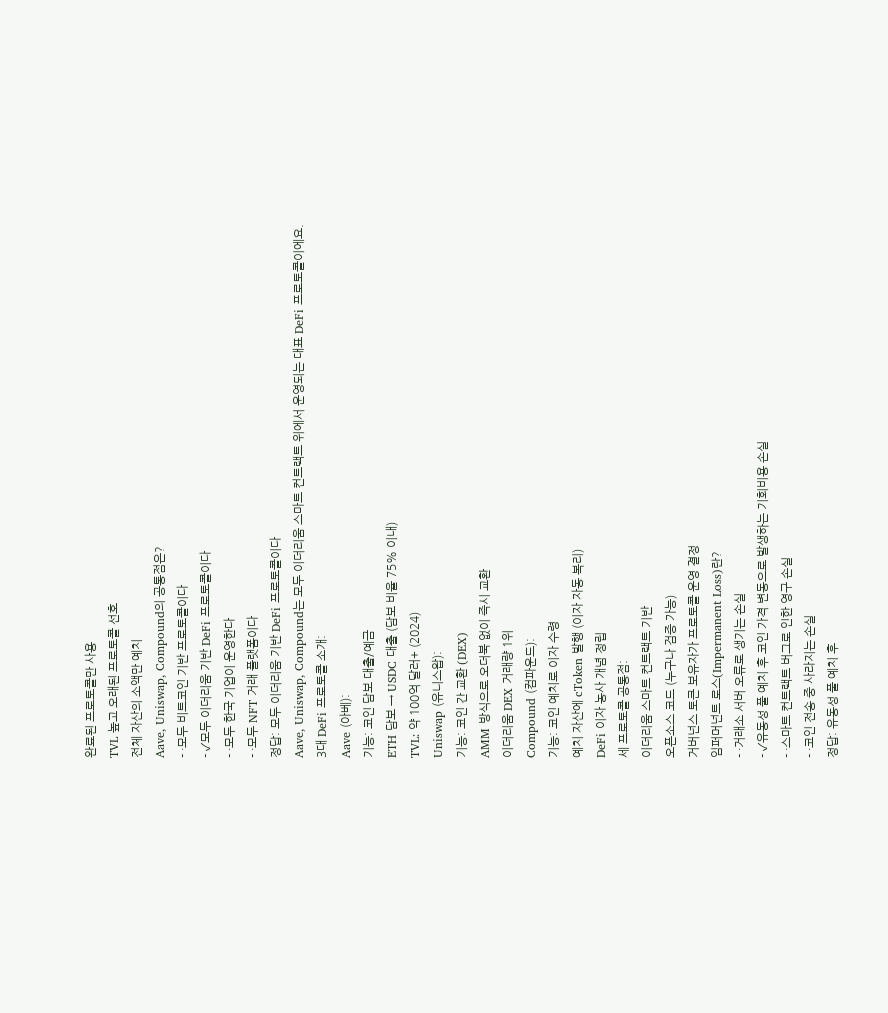완료된 프로토콜만 사용
TVL 높고 오래된 프로토콜 선호
전체 자산의 소액만 예치
Aave, Uniswap, Compound의 공통점은?
- ·모두 비트코인 기반 프로토콜이다
- ✓모두 이더리움 기반 DeFi 프로토콜이다
- ·모두 한국 기업이 운영한다
- ·모두 NFT 거래 플랫폼이다
정답: 모두 이더리움 기반 DeFi 프로토콜이다
Aave, Uniswap, Compound는 모두 이더리움 스마트 컨트랙트 위에서 운영되는 대표 DeFi 프로토콜이에요.
3대 DeFi 프로토콜 소개:
Aave (아베):
기능: 코인 담보 대출/예금
ETH 담보 → USDC 대출 (담보 비율 75% 이내)
TVL: 약 100억 달러+ (2024)
Uniswap (유니스왑):
기능: 코인 간 교환 (DEX)
AMM 방식으로 오더북 없이 즉시 교환
이더리움 DEX 거래량 1위
Compound (컴파운드):
기능: 코인 예치로 이자 수령
예치 자산에 cToken 발행 (이자 자동 복리)
DeFi 이자 농사 개념 정립
세 프로토콜 공통점:
이더리움 스마트 컨트랙트 기반
오픈소스 코드 (누구나 검증 가능)
거버넌스 토큰 보유자가 프로토콜 운영 결정
임퍼머넌트 로스(Impermanent Loss)란?
- ·거래소 서버 오류로 생기는 손실
- ✓유동성 풀 예치 후 코인 가격 변동으로 발생하는 기회비용 손실
- ·스마트 컨트랙트 버그로 인한 영구 손실
- ·코인 전송 중 사라지는 손실
정답: 유동성 풀 예치 후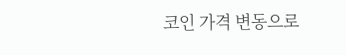코인 가격 변동으로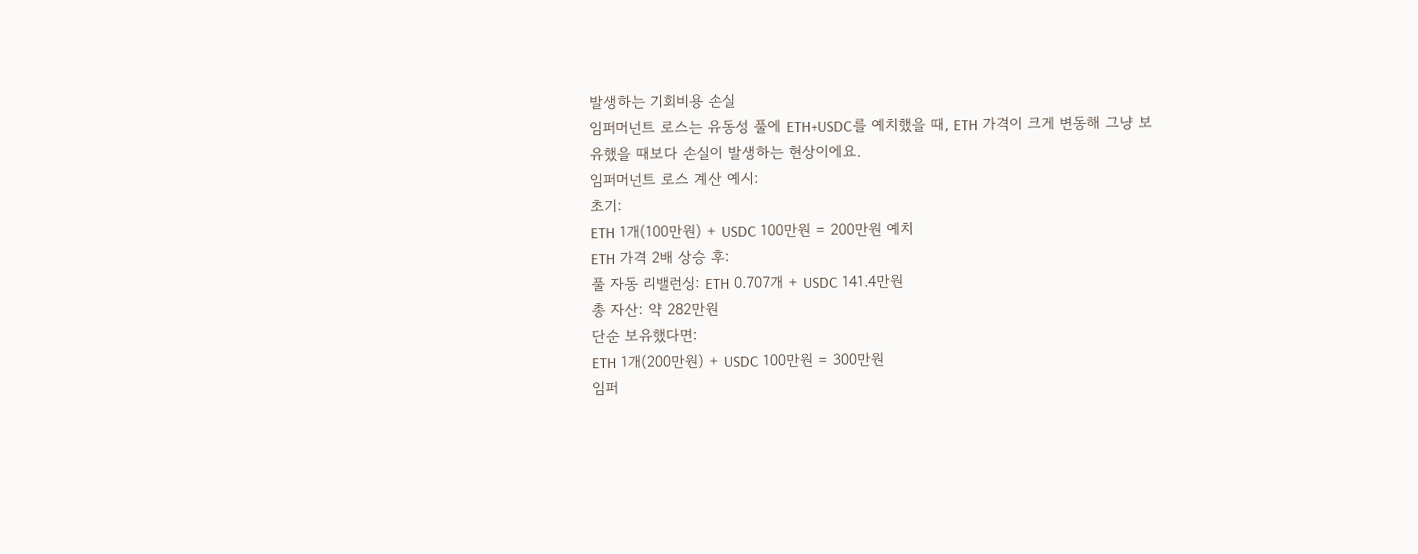발생하는 기회비용 손실
임퍼머넌트 로스는 유동성 풀에 ETH+USDC를 예치했을 때, ETH 가격이 크게 변동해 그냥 보유했을 때보다 손실이 발생하는 현상이에요.
임퍼머넌트 로스 계산 예시:
초기:
ETH 1개(100만원) + USDC 100만원 = 200만원 예치
ETH 가격 2배 상승 후:
풀 자동 리밸런싱: ETH 0.707개 + USDC 141.4만원
총 자산: 약 282만원
단순 보유했다면:
ETH 1개(200만원) + USDC 100만원 = 300만원
임퍼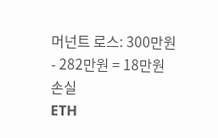머넌트 로스: 300만원 - 282만원 = 18만원 손실
ETH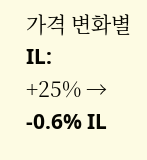가격 변화별 IL:
+25% → -0.6% IL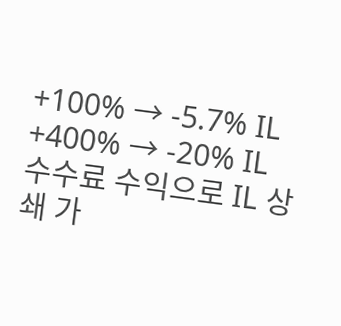+100% → -5.7% IL
+400% → -20% IL
수수료 수익으로 IL 상쇄 가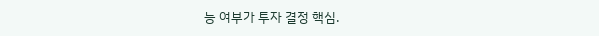능 여부가 투자 결정 핵심.